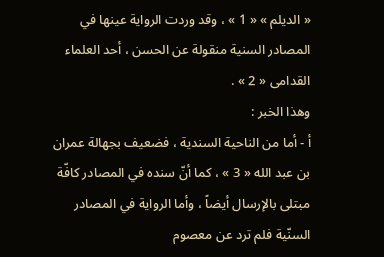« الديلم » « 1 » ، وقد وردت الرواية عينها في المصادر السنية منقولة عن الحسن ، أحد العلماء القدامى « 2 » .
وهذا الخبر :
أ - أما من الناحية السندية ، فضعيف بجهالة عمران بن عبد الله « 3 » ، كما أنّ سنده في المصادر كافّة مبتلى بالإرسال أيضاً ، وأما الرواية في المصادر السنّية فلم ترد عن معصوم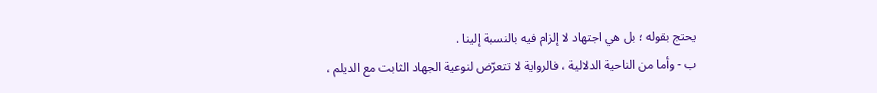يحتج بقوله ؛ بل هي اجتهاد لا إلزام فيه بالنسبة إلينا .
ب - وأما من الناحية الدلالية ، فالرواية لا تتعرّض لنوعية الجهاد الثابت مع الديلم ،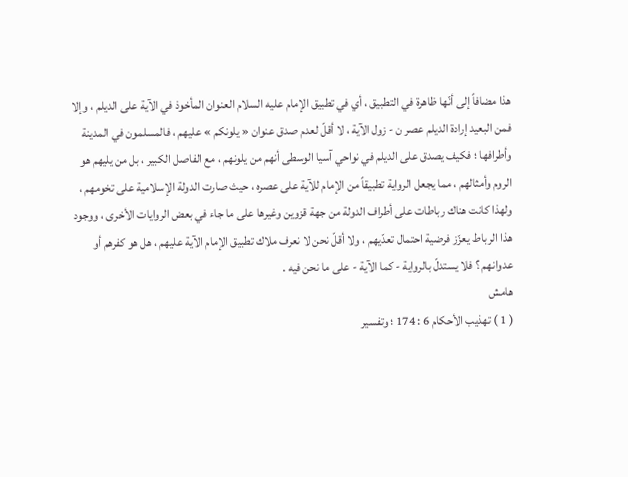هذا مضافاً إلى أنّها ظاهرة في التطبيق ، أي في تطبيق الإمام عليه السلام العنوان المأخوذ في الآية على الديلم ، وإلا فمن البعيد إرادة الديلم عصر ن - زول الآية ، لا أقلّ لعدم صدق عنوان « يلونكم » عليهم ، فالمسلمون في المدينة وأطرافها ؛ فكيف يصدق على الديلم في نواحي آسيا الوسطى أنهم من يلونهم ، مع الفاصل الكبير ، بل من يليهم هو الروم وأمثالهم ، مما يجعل الرواية تطبيقاً من الإمام للآية على عصره ، حيث صارت الدولة الإسلامية على تخومهم ، ولهذا كانت هناك رباطات على أطراف الدولة من جهة قزوين وغيرها على ما جاء في بعض الروايات الأخرى ، ووجود هذا الرباط يعزّز فرضية احتمال تعدّيهم ، ولا أقلّ نحن لا نعرف ملاك تطبيق الإمام الآية عليهم ، هل هو كفرهم أو عدوانهم ؟ فلا يستدلّ بالرواية - كما الآية - على ما نحن فيه .
هامش
( 1 ) تهذيب الأحكام 6 : 174 ؛ وتفسير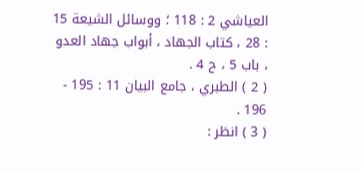العياشي 2 : 118 ؛ ووسائل الشيعة 15 : 28 ، كتاب الجهاد ، أبواب جهاد العدو ، باب 5 ، ح 4 .
( 2 ) الطبري ، جامع البيان 11 : 195 - 196 .
( 3 ) انظر :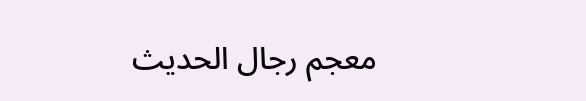معجم رجال الحديث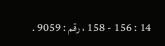14 : 156 - 158 ، رقم : 9059 .